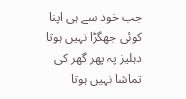جب خود سے ہی اپنا کوئی جھگڑا نہیں ہوتا
دہلیز پہ پھر گھر کی تماشا نہیں ہوتا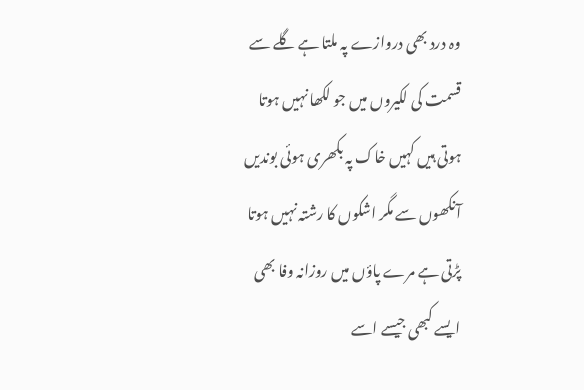وہ درد بھی دروازے پہ ملتا ہے گلے سے
قسمت کی لکیروں میں جو لکھا نہیں ہوتا
ہوتی ہیں کہیں خاک پہ بکھری ہوئی بوندیں
آنکھوں سے مگر اشکوں کا رشتہ نہیں ہوتا
پڑتی ہے مرے پاؤں میں روزانہ وفا بھی
ایسے کبھی جیسے اسے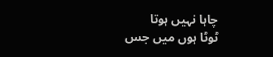چاہا نہیں ہوتا
ٹوٹا ہوں میں جس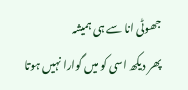جھوٹی انا سے ہی ہمیشہ
پھر دیکھ اسی کو میں گوارا نہیں ہوتا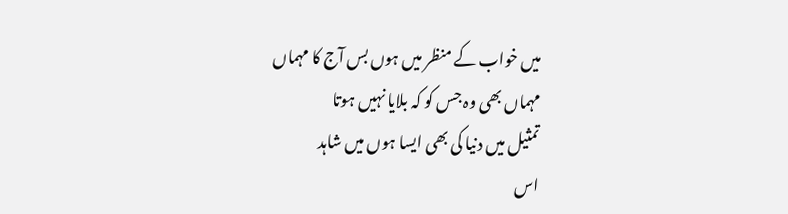میں خواب کے منظر میں ہوں بس آج کا مہماں
مہماں بھی وہ جس کو کہ بلایا نہیں ہوتا
تمثیل میں دنیا کی بھی ایسا ہوں میں شاہد
اس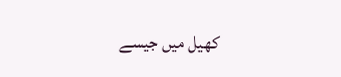کھیل میں جیسے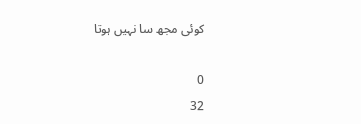کوئی مجھ سا نہیں ہوتا

0
32